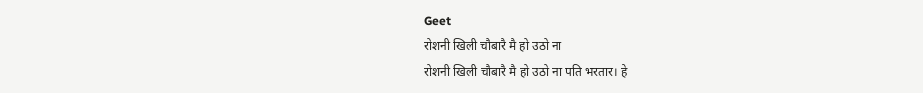Geet
रोशनी खिली चौबारै मै हो उठो ना
रोशनी खिली चौबारै मै हो उठो ना पति भरतार। हे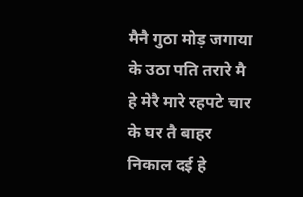मैनै गुठा मोड़ जगाया के उठा पति तरारे मै हे मेरै मारे रहपटे चार के घर तै बाहर निकाल दई हे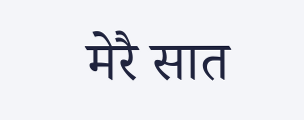मेरै सात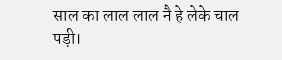साल का लाल लाल नै हे लेके चाल पड़ी।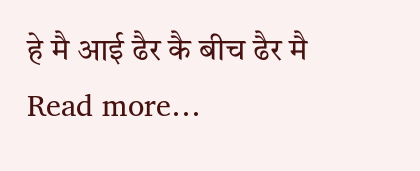हे मै आई ढैर कै बीच ढैर मै Read more…